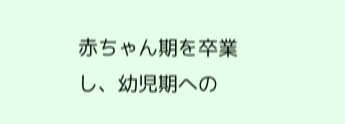赤ちゃん期を卒業し、幼児期への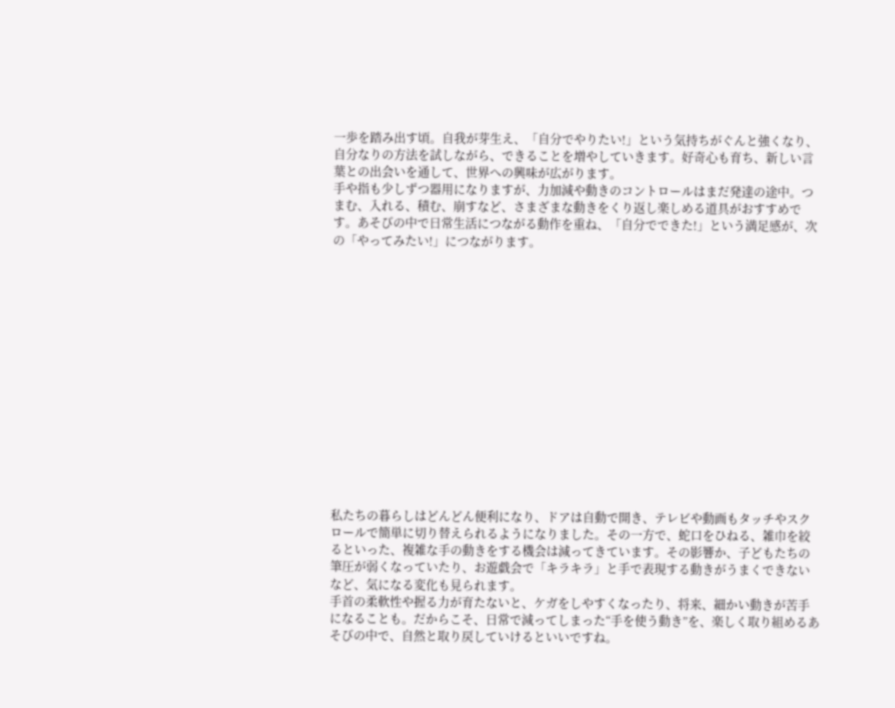一歩を踏み出す頃。自我が芽生え、「自分でやりたい!」という気持ちがぐんと強くなり、自分なりの方法を試しながら、できることを増やしていきます。好奇心も育ち、新しい言葉との出会いを通して、世界への興味が広がります。
手や指も少しずつ器用になりますが、力加減や動きのコントロールはまだ発達の途中。つまむ、入れる、積む、崩すなど、さまざまな動きをくり返し楽しめる道具がおすすめです。あそびの中で日常生活につながる動作を重ね、「自分でできた!」という満足感が、次の「やってみたい!」につながります。















私たちの暮らしはどんどん便利になり、ドアは自動で開き、テレビや動画もタッチやスクロールで簡単に切り替えられるようになりました。その一方で、蛇口をひねる、雑巾を絞るといった、複雑な手の動きをする機会は減ってきています。その影響か、子どもたちの筆圧が弱くなっていたり、お遊戯会で「キラキラ」と手で表現する動きがうまくできないなど、気になる変化も見られます。
手首の柔軟性や握る力が育たないと、ケガをしやすくなったり、将来、細かい動きが苦手になることも。だからこそ、日常で減ってしまった“手を使う動き”を、楽しく取り組めるあそびの中で、自然と取り戻していけるといいですね。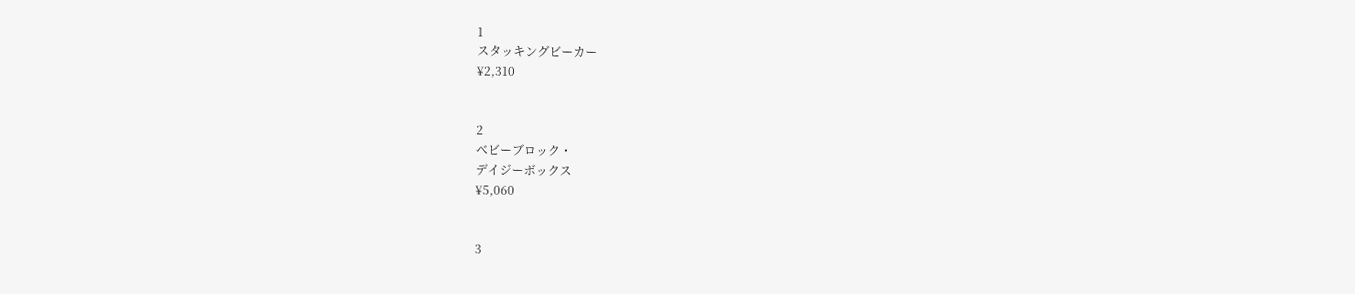1
スタッキングビーカー
¥2,310


2
ベビーブロック・
デイジーボックス
¥5,060


3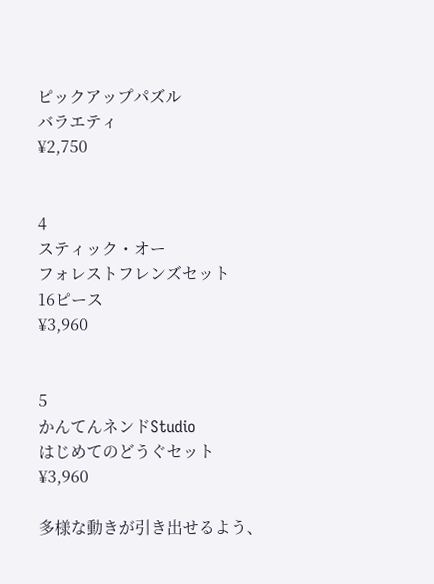ピックアップパズル
バラエティ
¥2,750


4
スティック・オー
フォレストフレンズセット
16ピース
¥3,960


5
かんてんネンドStudio
はじめてのどうぐセット
¥3,960

多様な動きが引き出せるよう、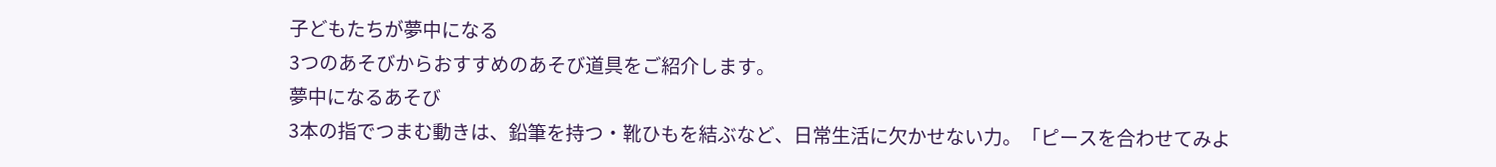子どもたちが夢中になる
3つのあそびからおすすめのあそび道具をご紹介します。
夢中になるあそび
3本の指でつまむ動きは、鉛筆を持つ・靴ひもを結ぶなど、日常生活に欠かせない力。「ピースを合わせてみよ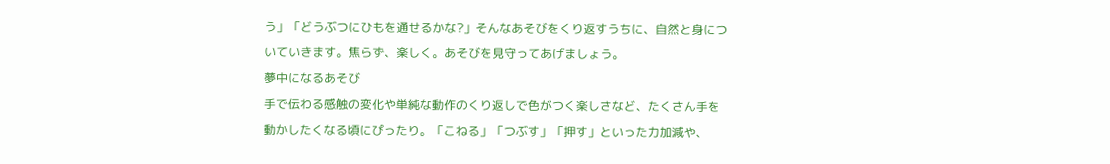う」「どうぶつにひもを通せるかな?」そんなあそびをくり返すうちに、自然と身についていきます。焦らず、楽しく。あそびを見守ってあげましょう。
夢中になるあそび
手で伝わる感触の変化や単純な動作のくり返しで色がつく楽しさなど、たくさん手を動かしたくなる頃にぴったり。「こねる」「つぶす」「押す」といった力加減や、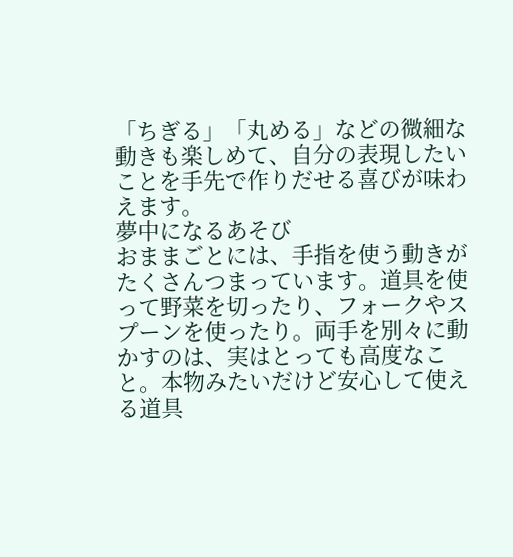「ちぎる」「丸める」などの微細な動きも楽しめて、自分の表現したいことを手先で作りだせる喜びが味わえます。
夢中になるあそび
おままごとには、手指を使う動きがたくさんつまっています。道具を使って野菜を切ったり、フォークやスプーンを使ったり。両手を別々に動かすのは、実はとっても高度なこと。本物みたいだけど安心して使える道具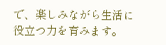で、楽しみながら生活に役立つ力を育みます。